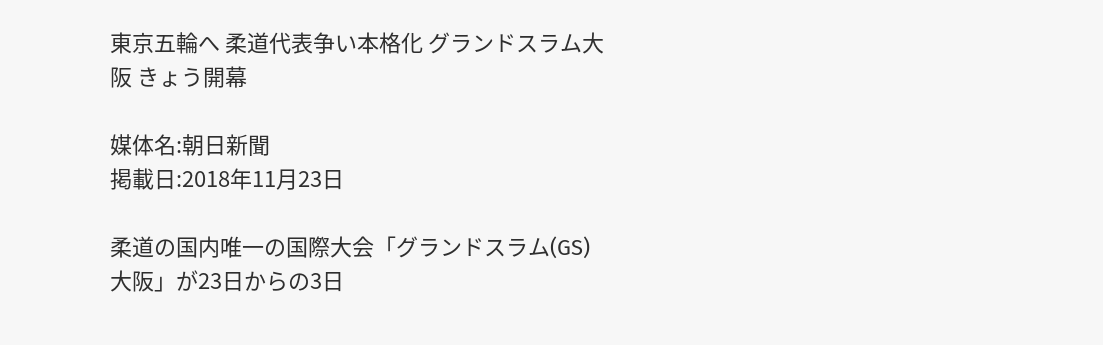東京五輪へ 柔道代表争い本格化 グランドスラム大阪 きょう開幕

媒体名:朝日新聞
掲載日:2018年11月23日

柔道の国内唯一の国際大会「グランドスラム(GS)大阪」が23日からの3日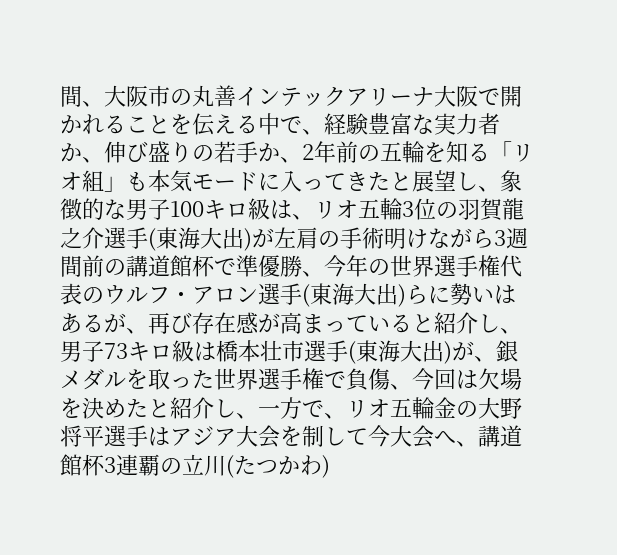間、大阪市の丸善インテックアリーナ大阪で開かれることを伝える中で、経験豊富な実力者か、伸び盛りの若手か、2年前の五輪を知る「リオ組」も本気モードに入ってきたと展望し、象徴的な男子100キロ級は、リオ五輪3位の羽賀龍之介選手(東海大出)が左肩の手術明けながら3週間前の講道館杯で準優勝、今年の世界選手権代表のウルフ・アロン選手(東海大出)らに勢いはあるが、再び存在感が高まっていると紹介し、男子73キロ級は橋本壮市選手(東海大出)が、銀メダルを取った世界選手権で負傷、今回は欠場を決めたと紹介し、一方で、リオ五輪金の大野将平選手はアジア大会を制して今大会へ、講道館杯3連覇の立川(たつかわ)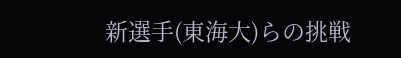新選手(東海大)らの挑戦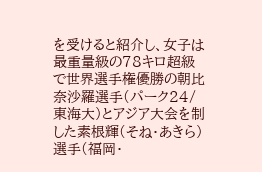を受けると紹介し、女子は最重量級の78キロ超級で世界選手権優勝の朝比奈沙羅選手(パーク24/東海大)とアジア大会を制した素根輝(そね・あきら)選手(福岡・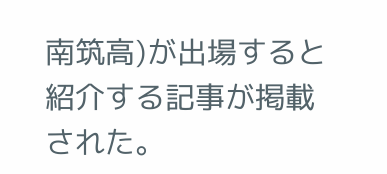南筑高)が出場すると紹介する記事が掲載された。